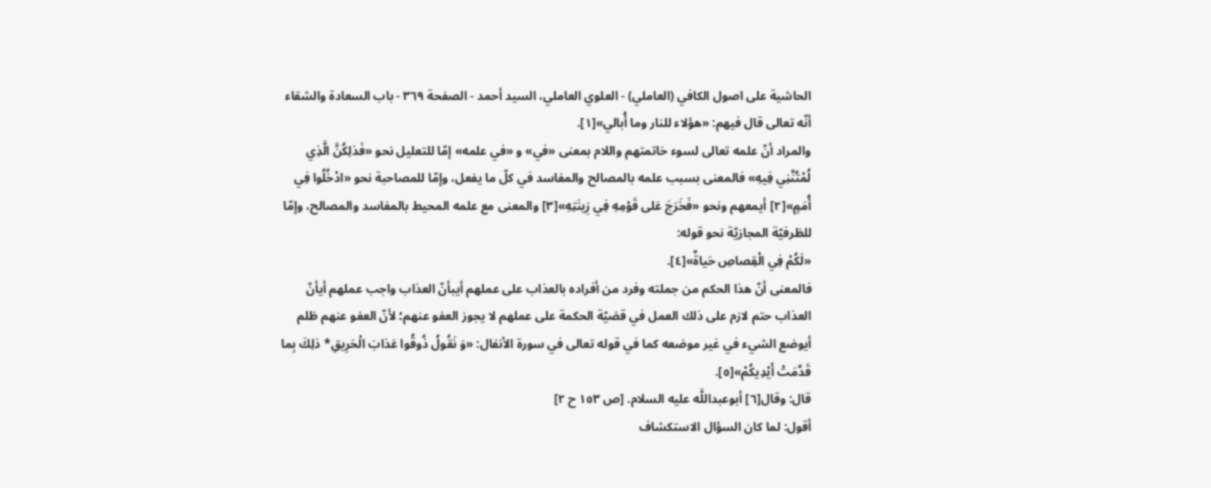الحاشية علی اصول الكافي (العاملي) - العلوي العاملي، السيد أحمد - الصفحة ٣٦٩ - باب السعادة والشقاء
أنّه تعالى قال فيهم: «هؤلاء للنار وما أُبالي»[١].
والمراد أنّ علمه تعالى لسوء خاتمتهم واللام بمعنى «في» و «في علمه» إمّا للتعليل نحو «فَذلِكُنَّ الَّذِي لُمْتُنَّنِي فِيهِ» فالمعنى بسبب علمه بالمصالح والمفاسد في كلّ ما يفعل، وإمّا للمصاحبة نحو «ادْخُلُوا فِي أُمَمٍ»[٢] أيمعهم ونحو «فَخَرَجَ عَلى قَوْمِهِ فِي زِينَتِهِ»[٣] والمعنى مع علمه المحيط بالمفاسد والمصالح، وإمّا للظرفيّة المجازيّة نحو قوله:
«لَكُمْ فِي الْقِصاصِ حَياةٌ»[٤].
فالمعنى أنّ هذا الحكم من جملته وفرد من أفراده بالعذاب على عملهم أيبأنّ العذاب واجب عملهم أيأنّ العذاب حتم لازم على ذلك العمل في قضيّة الحكمة على عملهم لا يجوز العفو عنهم؛ لأنّ العفو عنهم ظلم أيوضع الشيء في غير موضعه كما في قوله تعالى في سورة الأنفال: «وَ نَقُولُ ذُوقُوا عَذابَ الْحَرِيقِ* ذلِكَ بِما قَدَّمَتْ أَيْدِيكُمْ»[٥].
قال: وقال[٦] أبوعبداللَّه عليه السلام. [ص ١٥٣ ح ٢]
أقول: لما كان السؤال الاستكشاف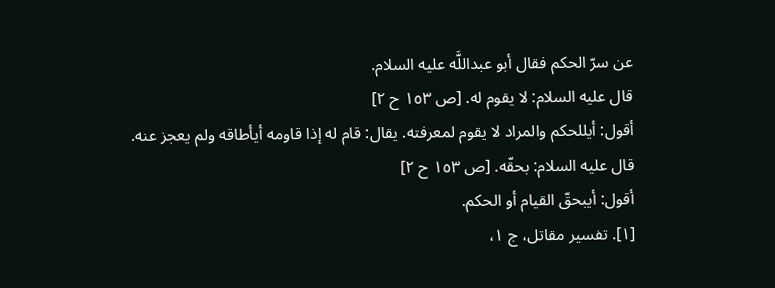عن سرّ الحكم فقال أبو عبداللَّه عليه السلام.
قال عليه السلام: لا يقوم له. [ص ١٥٣ ح ٢]
أقول: أيللحكم والمراد لا يقوم لمعرفته. يقال: قام له إذا قاومه أيأطاقه ولم يعجز عنه.
قال عليه السلام: بحقّه. [ص ١٥٣ ح ٢]
أقول: أيبحقّ القيام أو الحكم.
[١]. تفسير مقاتل، ج ١،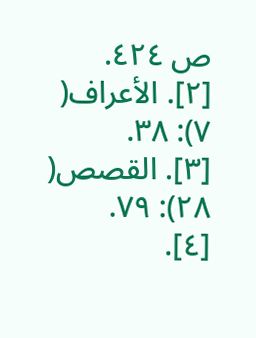ص ٤٢٤.
[٢]. الأعراف( ٧): ٣٨.
[٣]. القصص( ٢٨): ٧٩.
[٤].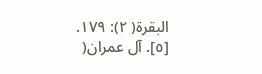البقرة( ٢): ١٧٩.
[٥]. آل عمران(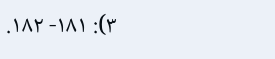٣): ١٨١- ١٨٢.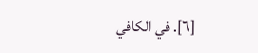[٦]. في الكافي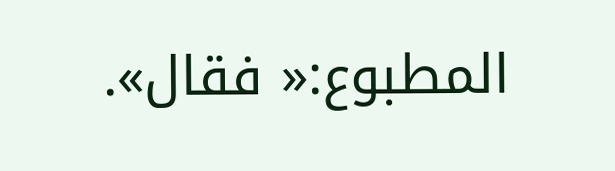المطبوع:« فقال».